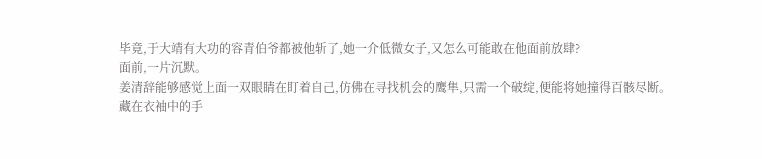毕竟,于大靖有大功的容青伯爷都被他斩了,她一介低微女子,又怎么可能敢在他面前放肆?
面前,一片沉默。
姜清辞能够感觉上面一双眼睛在盯着自己,仿佛在寻找机会的鹰隼,只需一个破绽,便能将她撞得百骸尽断。
藏在衣袖中的手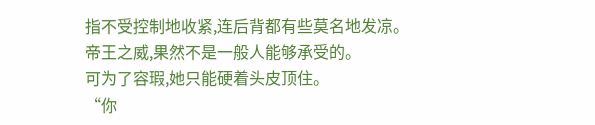指不受控制地收紧,连后背都有些莫名地发凉。
帝王之威,果然不是一般人能够承受的。
可为了容瑕,她只能硬着头皮顶住。
“你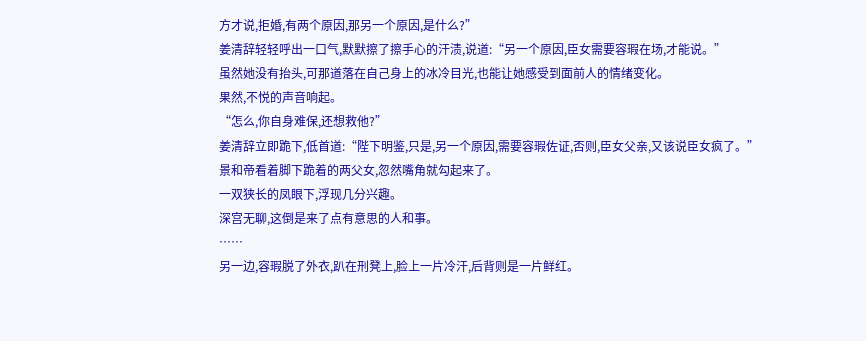方才说,拒婚,有两个原因,那另一个原因,是什么?”
姜清辞轻轻呼出一口气,默默擦了擦手心的汗渍,说道:“另一个原因,臣女需要容瑕在场,才能说。”
虽然她没有抬头,可那道落在自己身上的冰冷目光,也能让她感受到面前人的情绪变化。
果然,不悦的声音响起。
“怎么,你自身难保,还想救他?”
姜清辞立即跪下,低首道:“陛下明鉴,只是,另一个原因,需要容瑕佐证,否则,臣女父亲,又该说臣女疯了。”
景和帝看着脚下跪着的两父女,忽然嘴角就勾起来了。
一双狭长的凤眼下,浮现几分兴趣。
深宫无聊,这倒是来了点有意思的人和事。
……
另一边,容瑕脱了外衣,趴在刑凳上,脸上一片冷汗,后背则是一片鲜红。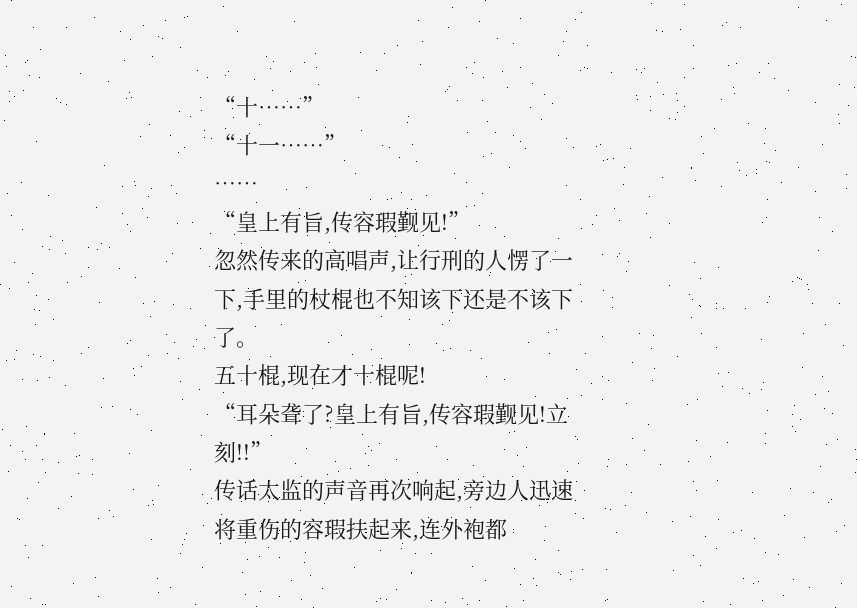“十……”
“十一……”
……
“皇上有旨,传容瑕觐见!”
忽然传来的高唱声,让行刑的人愣了一下,手里的杖棍也不知该下还是不该下了。
五十棍,现在才十棍呢!
“耳朵聋了?皇上有旨,传容瑕觐见!立刻!!”
传话太监的声音再次响起,旁边人迅速将重伤的容瑕扶起来,连外袍都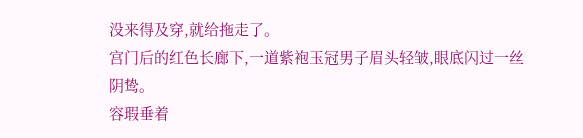没来得及穿,就给拖走了。
宫门后的红色长廊下,一道紫袍玉冠男子眉头轻皱,眼底闪过一丝阴鸷。
容瑕垂着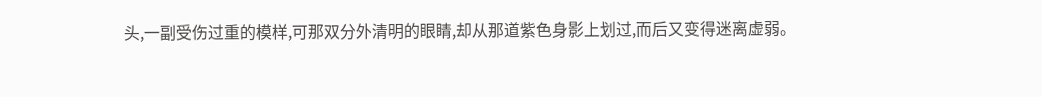头,一副受伤过重的模样,可那双分外清明的眼睛,却从那道紫色身影上划过,而后又变得迷离虚弱。